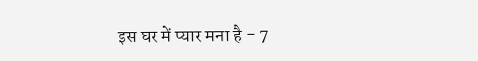इस घर में प्यार मना है - 7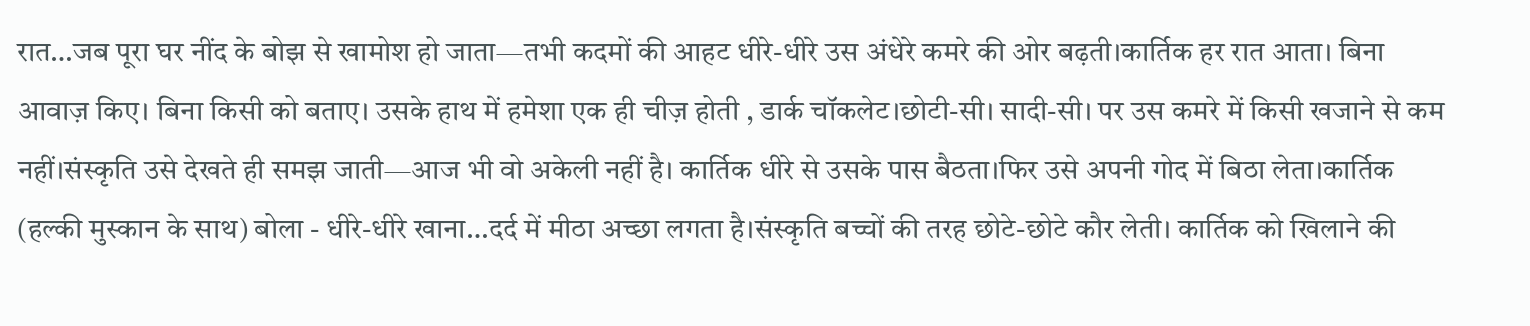रात…जब पूरा घर नींद के बोझ से खामोश हो जाता—तभी कदमों की आहट धीरे-धीरे उस अंधेरे कमरे की ओर बढ़ती।कार्तिक हर रात आता। बिना आवाज़ किए। बिना किसी को बताए। उसके हाथ में हमेशा एक ही चीज़ होती , डार्क चॉकलेट।छोटी-सी। सादी-सी। पर उस कमरे में किसी खजाने से कम नहीं।संस्कृति उसे देखते ही समझ जाती—आज भी वो अकेली नहीं है। कार्तिक धीरे से उसके पास बैठता।फिर उसे अपनी गोद में बिठा लेता।कार्तिक (हल्की मुस्कान के साथ) बोला - धीरे-धीरे खाना…दर्द में मीठा अच्छा लगता है।संस्कृति बच्चों की तरह छोटे-छोटे कौर लेती। कार्तिक को खिलाने की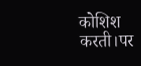कोशिश करती।पर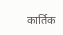कार्तिक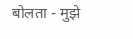बोलता - मुझे